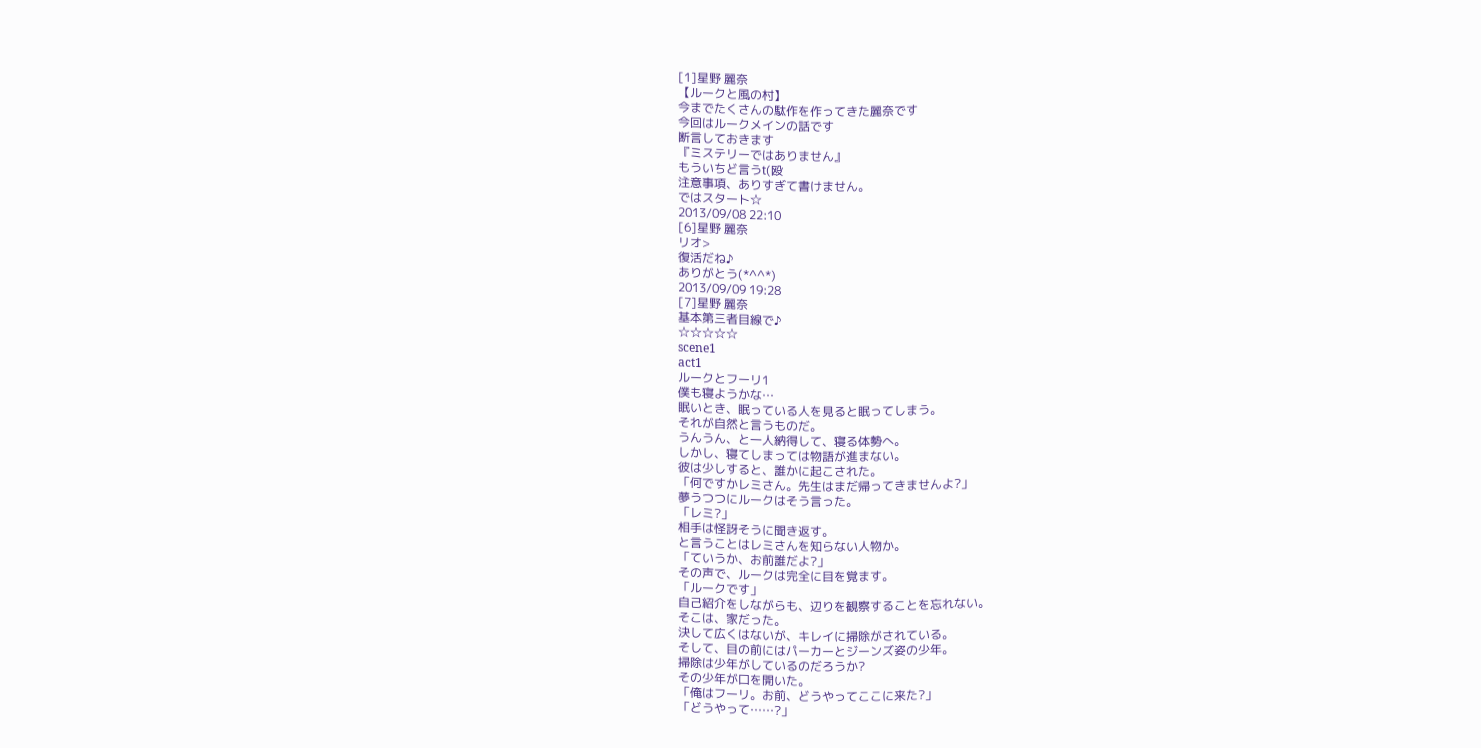[1]星野 麗奈
【ルークと風の村】
今までたくさんの駄作を作ってきた麗奈です
今回はルークメインの話です
断言しておきます
『ミステリーではありません』
もういちど言うt(殴
注意事項、ありすぎて書けません。
ではスタート☆
2013/09/08 22:10
[6]星野 麗奈
リオ>
復活だね♪
ありがとう(*^^*)
2013/09/09 19:28
[7]星野 麗奈
基本第三者目線で♪
☆☆☆☆☆
scene1
act1
ルークとフーリ1
僕も寝ようかな…
眠いとき、眠っている人を見ると眠ってしまう。
それが自然と言うものだ。
うんうん、と一人納得して、寝る体勢へ。
しかし、寝てしまっては物語が進まない。
彼は少しすると、誰かに起こされた。
「何ですかレミさん。先生はまだ帰ってきませんよ?」
夢うつつにルークはそう言った。
「レミ?」
相手は怪訝そうに聞き返す。
と言うことはレミさんを知らない人物か。
「ていうか、お前誰だよ?」
その声で、ルークは完全に目を覚ます。
「ルークです」
自己紹介をしながらも、辺りを観察することを忘れない。
そこは、家だった。
決して広くはないが、キレイに掃除がされている。
そして、目の前にはパーカーとジーンズ姿の少年。
掃除は少年がしているのだろうか?
その少年が口を開いた。
「俺はフーリ。お前、どうやってここに来た?」
「どうやって……?」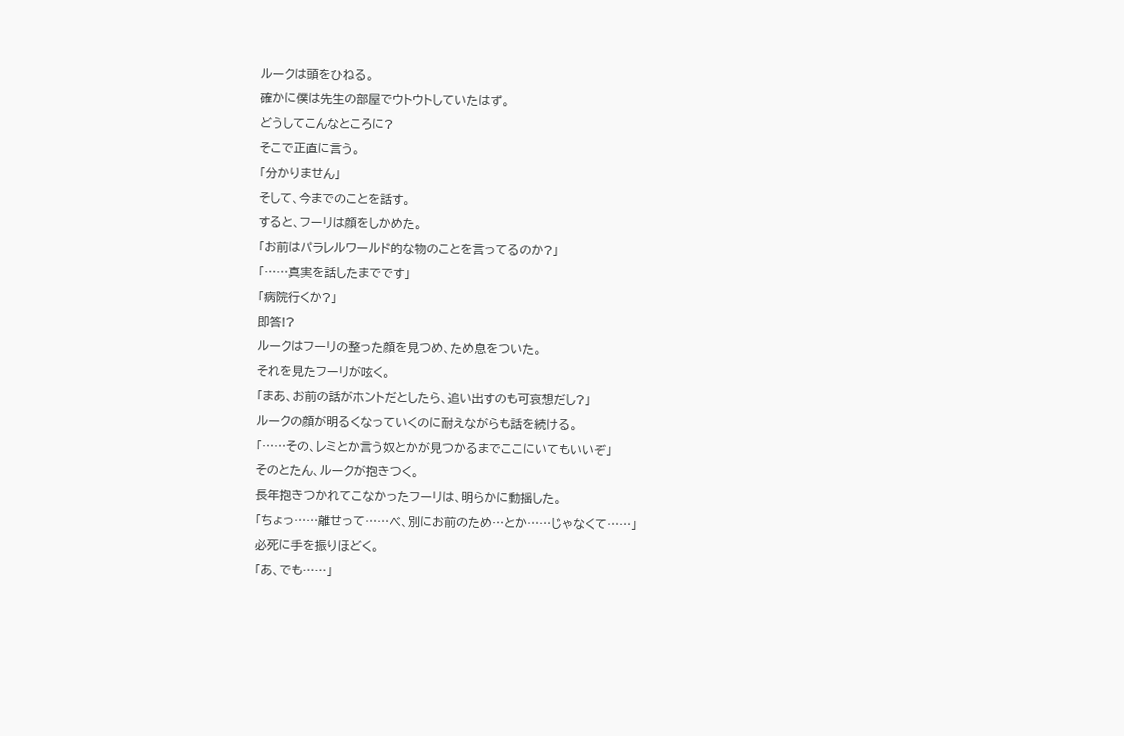ルークは頭をひねる。
確かに僕は先生の部屋でウトウトしていたはず。
どうしてこんなところに?
そこで正直に言う。
「分かりません」
そして、今までのことを話す。
すると、フーリは顔をしかめた。
「お前はパラレルワールド的な物のことを言ってるのか?」
「……真実を話したまでです」
「病院行くか?」
即答!?
ルークはフーリの整った顔を見つめ、ため息をついた。
それを見たフーリが呟く。
「まあ、お前の話がホントだとしたら、追い出すのも可哀想だし?」
ルークの顔が明るくなっていくのに耐えながらも話を続ける。
「……その、レミとか言う奴とかが見つかるまでここにいてもいいぞ」
そのとたん、ルークが抱きつく。
長年抱きつかれてこなかったフーリは、明らかに動揺した。
「ちょっ……離せって……べ、別にお前のため…とか……じゃなくて……」
必死に手を振りほどく。
「あ、でも……」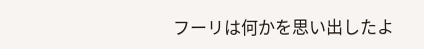フーリは何かを思い出したよ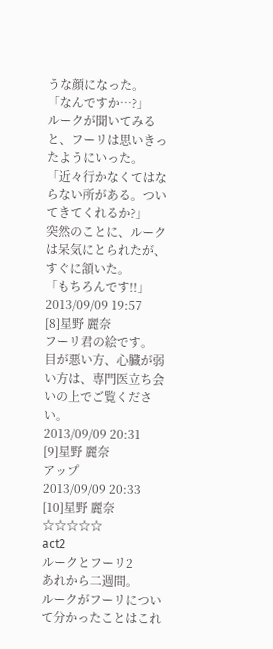うな顔になった。
「なんですか…?」
ルークが聞いてみると、フーリは思いきったようにいった。
「近々行かなくてはならない所がある。ついてきてくれるか?」
突然のことに、ルークは呆気にとられたが、すぐに頷いた。
「もちろんです!!」
2013/09/09 19:57
[8]星野 麗奈
フーリ君の絵です。
目が悪い方、心臓が弱い方は、専門医立ち会いの上でご覧ください。
2013/09/09 20:31
[9]星野 麗奈
アップ
2013/09/09 20:33
[10]星野 麗奈
☆☆☆☆☆
act2
ルークとフーリ2
あれから二週間。
ルークがフーリについて分かったことはこれ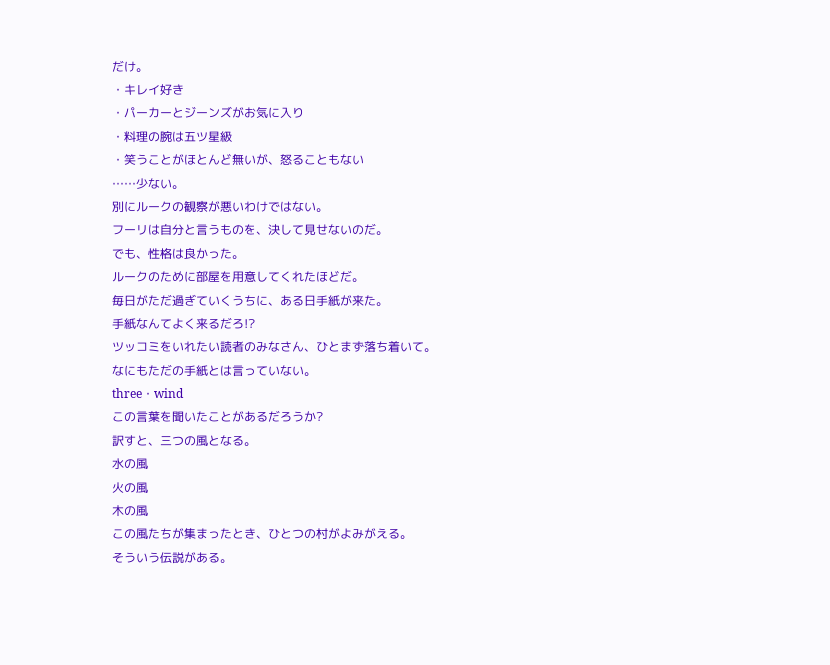だけ。
・キレイ好き
・パーカーとジーンズがお気に入り
・料理の腕は五ツ星級
・笑うことがほとんど無いが、怒ることもない
……少ない。
別にルークの観察が悪いわけではない。
フーリは自分と言うものを、決して見せないのだ。
でも、性格は良かった。
ルークのために部屋を用意してくれたほどだ。
毎日がただ過ぎていくうちに、ある日手紙が来た。
手紙なんてよく来るだろ!?
ツッコミをいれたい読者のみなさん、ひとまず落ち着いて。
なにもただの手紙とは言っていない。
three・wind
この言葉を聞いたことがあるだろうか?
訳すと、三つの風となる。
水の風
火の風
木の風
この風たちが集まったとき、ひとつの村がよみがえる。
そういう伝説がある。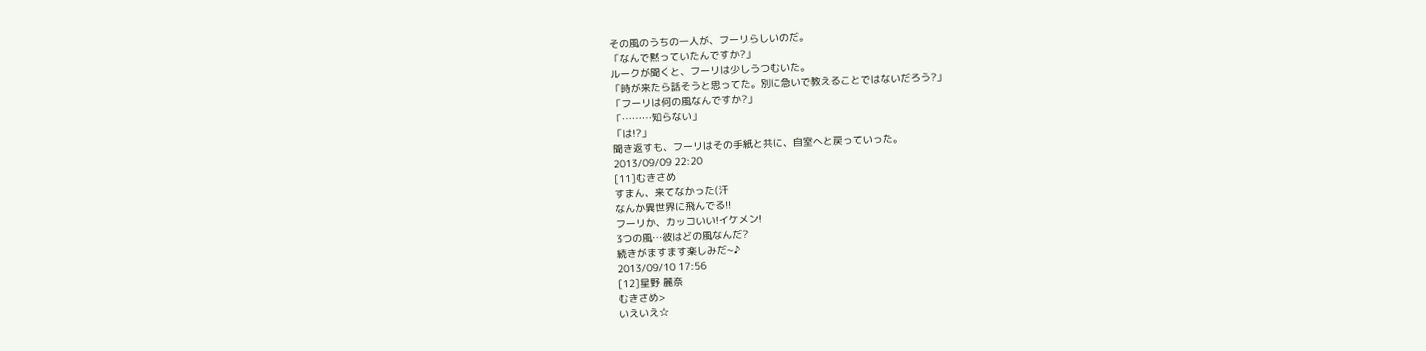その風のうちの一人が、フーリらしいのだ。
「なんで黙っていたんですか?」
ルークが聞くと、フーリは少しうつむいた。
「時が来たら話そうと思ってた。別に急いで教えることではないだろう?」
「フーリは何の風なんですか?」
「………知らない」
「は!?」
聞き返すも、フーリはその手紙と共に、自室へと戻っていった。
2013/09/09 22:20
[11]むきさめ
すまん、来てなかった(汗
なんか異世界に飛んでる!!
フーリか、カッコいい!イケメン!
3つの風…彼はどの風なんだ?
続きがますます楽しみだ~♪
2013/09/10 17:56
[12]星野 麗奈
むきさめ>
いえいえ☆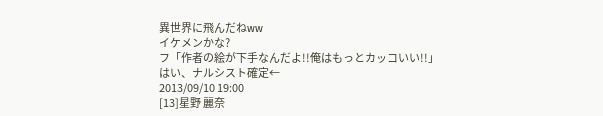異世界に飛んだねww
イケメンかな?
フ「作者の絵が下手なんだよ!!俺はもっとカッコいい!!」
はい、ナルシスト確定←
2013/09/10 19:00
[13]星野 麗奈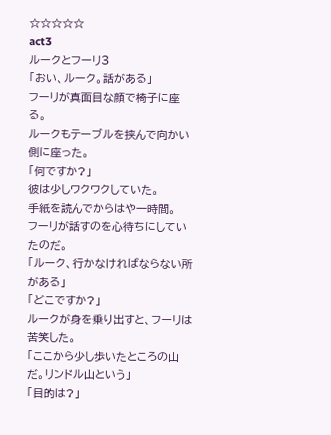☆☆☆☆☆
act3
ルークとフーリ3
「おい、ルーク。話がある」
フーリが真面目な顔で椅子に座る。
ルークもテーブルを挟んで向かい側に座った。
「何ですか?」
彼は少しワクワクしていた。
手紙を読んでからはや一時間。
フーリが話すのを心待ちにしていたのだ。
「ルーク、行かなければならない所がある」
「どこですか?」
ルークが身を乗り出すと、フーリは苦笑した。
「ここから少し歩いたところの山だ。リンドル山という」
「目的は?」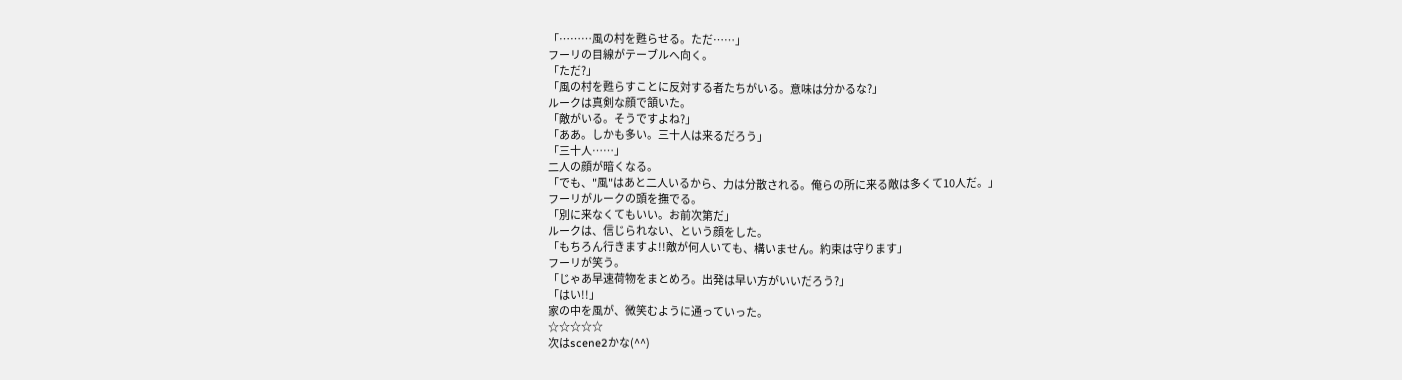「………風の村を甦らせる。ただ……」
フーリの目線がテーブルへ向く。
「ただ?」
「風の村を甦らすことに反対する者たちがいる。意味は分かるな?」
ルークは真剣な顔で頷いた。
「敵がいる。そうですよね?」
「ああ。しかも多い。三十人は来るだろう」
「三十人……」
二人の顔が暗くなる。
「でも、"風"はあと二人いるから、力は分散される。俺らの所に来る敵は多くて10人だ。」
フーリがルークの頭を撫でる。
「別に来なくてもいい。お前次第だ」
ルークは、信じられない、という顔をした。
「もちろん行きますよ!!敵が何人いても、構いません。約束は守ります」
フーリが笑う。
「じゃあ早速荷物をまとめろ。出発は早い方がいいだろう?」
「はい!!」
家の中を風が、微笑むように通っていった。
☆☆☆☆☆
次はscene2かな(^^)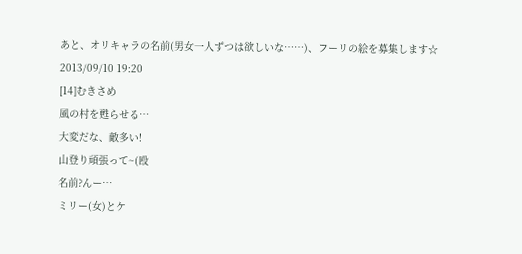あと、オリキャラの名前(男女一人ずつは欲しいな……)、フーリの絵を募集します☆
2013/09/10 19:20
[14]むきさめ
風の村を甦らせる…
大変だな、敵多い!
山登り頑張って~(殴
名前?んー…
ミリー(女)とケ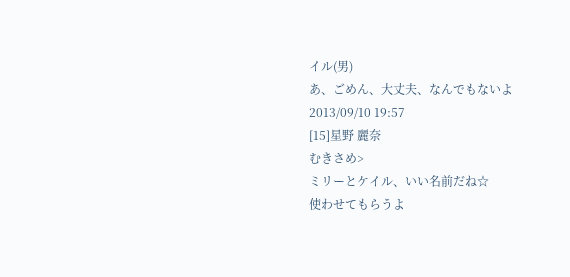イル(男)
あ、ごめん、大丈夫、なんでもないよ
2013/09/10 19:57
[15]星野 麗奈
むきさめ>
ミリーとケイル、いい名前だね☆
使わせてもらうよ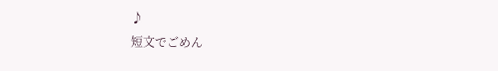♪
短文でごめん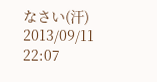なさい(汗)
2013/09/11 22:07